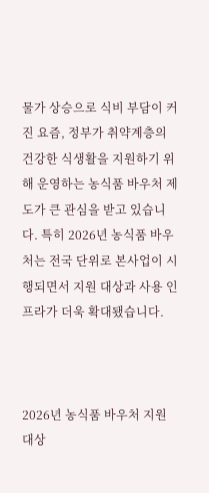물가 상승으로 식비 부담이 커진 요즘, 정부가 취약계층의 건강한 식생활을 지원하기 위해 운영하는 농식품 바우처 제도가 큰 관심을 받고 있습니다. 특히 2026년 농식품 바우처는 전국 단위로 본사업이 시행되면서 지원 대상과 사용 인프라가 더욱 확대됐습니다.



2026년 농식품 바우처 지원 대상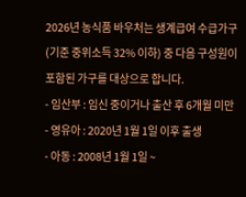2026년 농식품 바우처는 생계급여 수급가구(기준 중위소득 32% 이하) 중 다음 구성원이 포함된 가구를 대상으로 합니다.
- 임산부 : 임신 중이거나 출산 후 6개월 미만
- 영유아 : 2020년 1월 1일 이후 출생
- 아동 : 2008년 1월 1일 ~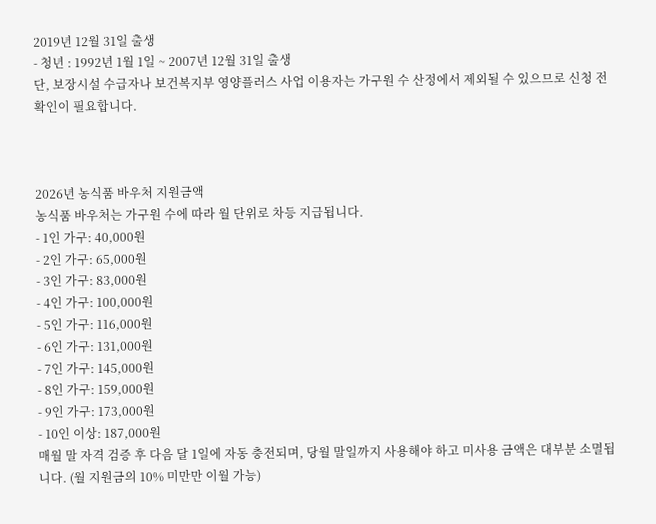2019년 12월 31일 출생
- 청년 : 1992년 1월 1일 ~ 2007년 12월 31일 출생
단, 보장시설 수급자나 보건복지부 영양플러스 사업 이용자는 가구원 수 산정에서 제외될 수 있으므로 신청 전 확인이 필요합니다.



2026년 농식품 바우처 지원금액
농식품 바우처는 가구원 수에 따라 월 단위로 차등 지급됩니다.
- 1인 가구: 40,000원
- 2인 가구: 65,000원
- 3인 가구: 83,000원
- 4인 가구: 100,000원
- 5인 가구: 116,000원
- 6인 가구: 131,000원
- 7인 가구: 145,000원
- 8인 가구: 159,000원
- 9인 가구: 173,000원
- 10인 이상: 187,000원
매월 말 자격 검증 후 다음 달 1일에 자동 충전되며, 당월 말일까지 사용해야 하고 미사용 금액은 대부분 소멸됩니다. (월 지원금의 10% 미만만 이월 가능)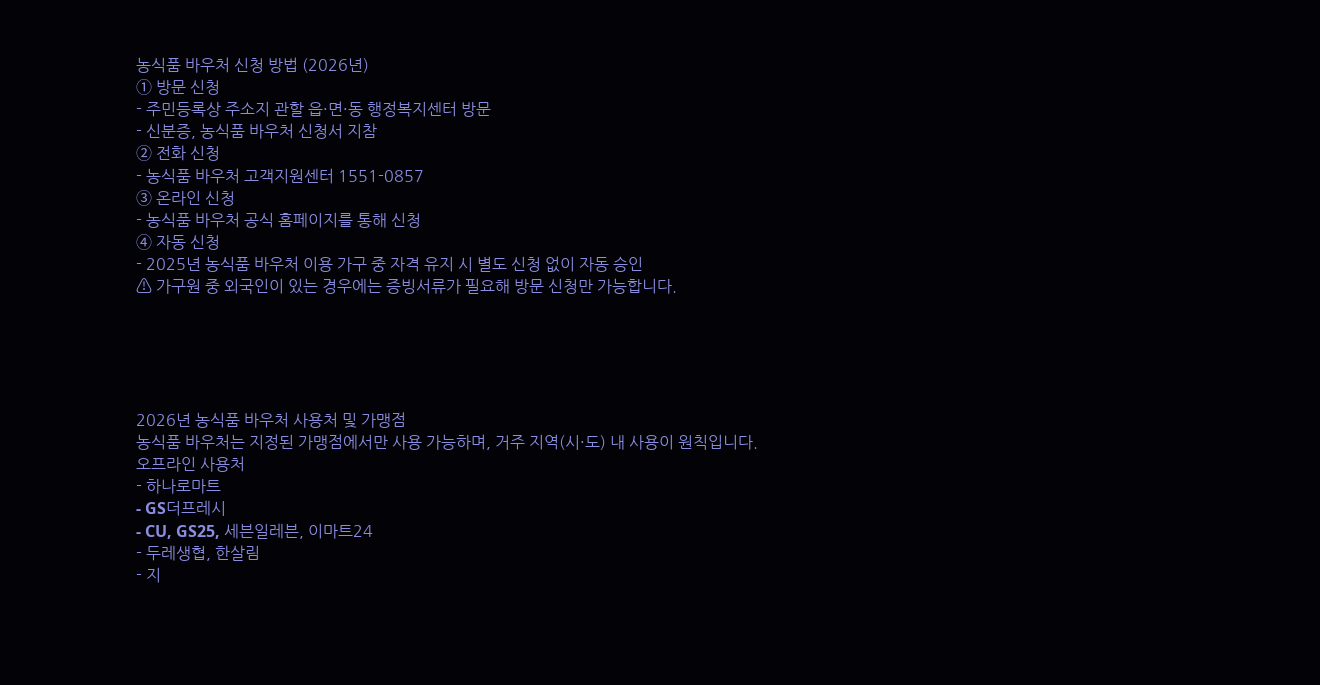농식품 바우처 신청 방법 (2026년)
① 방문 신청
- 주민등록상 주소지 관할 읍·면·동 행정복지센터 방문
- 신분증, 농식품 바우처 신청서 지참
② 전화 신청
- 농식품 바우처 고객지원센터 1551-0857
③ 온라인 신청
- 농식품 바우처 공식 홈페이지를 통해 신청
④ 자동 신청
- 2025년 농식품 바우처 이용 가구 중 자격 유지 시 별도 신청 없이 자동 승인
⚠ 가구원 중 외국인이 있는 경우에는 증빙서류가 필요해 방문 신청만 가능합니다.





2026년 농식품 바우처 사용처 및 가맹점
농식품 바우처는 지정된 가맹점에서만 사용 가능하며, 거주 지역(시·도) 내 사용이 원칙입니다.
오프라인 사용처
- 하나로마트
- GS더프레시
- CU, GS25, 세븐일레븐, 이마트24
- 두레생협, 한살림
- 지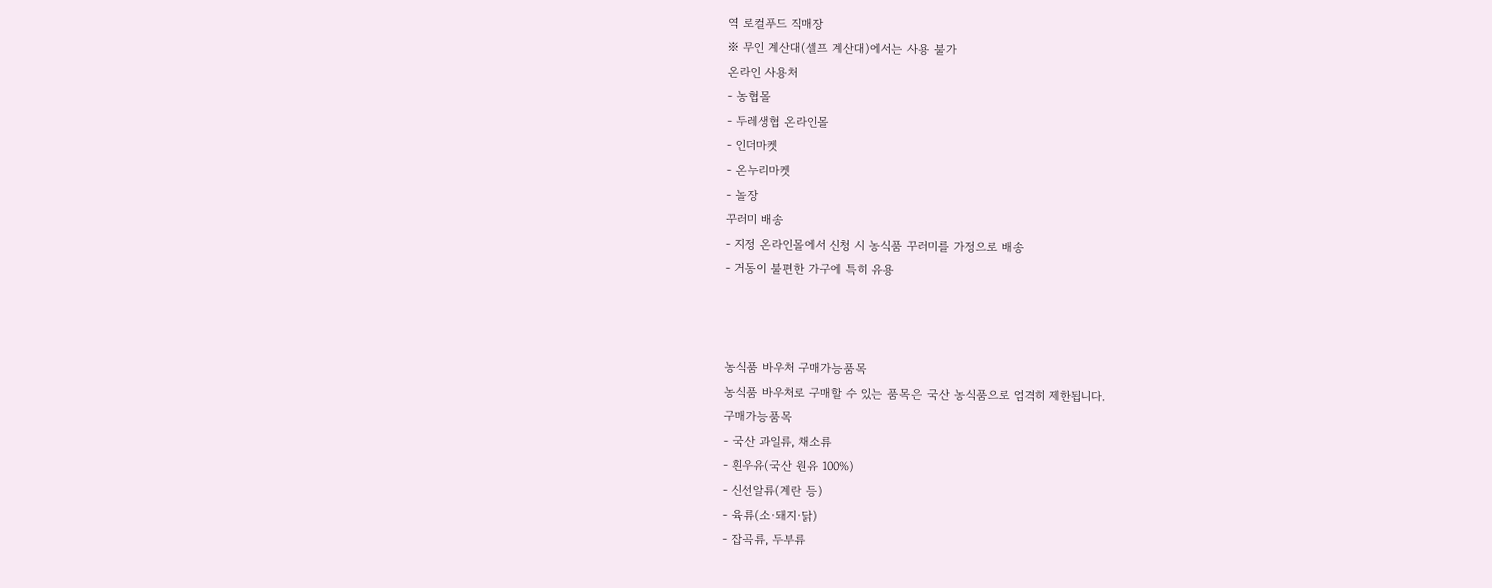역 로컬푸드 직매장
※ 무인 계산대(셀프 계산대)에서는 사용 불가
온라인 사용처
- 농협몰
- 두레생협 온라인몰
- 인더마켓
- 온누리마켓
- 놀장
꾸러미 배송
- 지정 온라인몰에서 신청 시 농식품 꾸러미를 가정으로 배송
- 거동이 불편한 가구에 특히 유용



농식품 바우처 구매가능품목
농식품 바우처로 구매할 수 있는 품목은 국산 농식품으로 엄격히 제한됩니다.
구매가능품목
- 국산 과일류, 채소류
- 흰우유(국산 원유 100%)
- 신선알류(계란 등)
- 육류(소·돼지·닭)
- 잡곡류, 두부류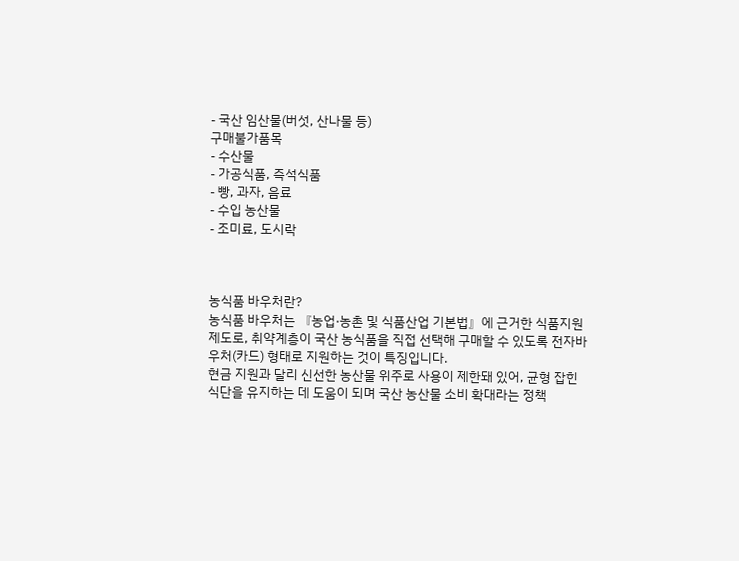- 국산 임산물(버섯, 산나물 등)
구매불가품목
- 수산물
- 가공식품, 즉석식품
- 빵, 과자, 음료
- 수입 농산물
- 조미료, 도시락



농식품 바우처란?
농식품 바우처는 『농업·농촌 및 식품산업 기본법』에 근거한 식품지원 제도로, 취약계층이 국산 농식품을 직접 선택해 구매할 수 있도록 전자바우처(카드) 형태로 지원하는 것이 특징입니다.
현금 지원과 달리 신선한 농산물 위주로 사용이 제한돼 있어, 균형 잡힌 식단을 유지하는 데 도움이 되며 국산 농산물 소비 확대라는 정책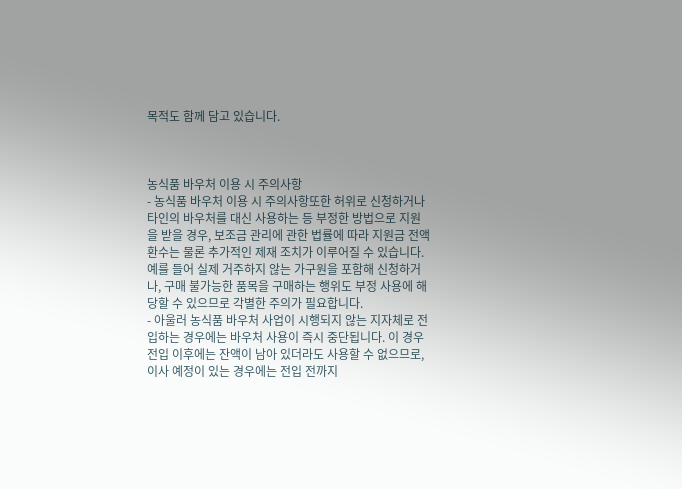목적도 함께 담고 있습니다.



농식품 바우처 이용 시 주의사항
- 농식품 바우처 이용 시 주의사항또한 허위로 신청하거나 타인의 바우처를 대신 사용하는 등 부정한 방법으로 지원을 받을 경우, 보조금 관리에 관한 법률에 따라 지원금 전액 환수는 물론 추가적인 제재 조치가 이루어질 수 있습니다. 예를 들어 실제 거주하지 않는 가구원을 포함해 신청하거나, 구매 불가능한 품목을 구매하는 행위도 부정 사용에 해당할 수 있으므로 각별한 주의가 필요합니다.
- 아울러 농식품 바우처 사업이 시행되지 않는 지자체로 전입하는 경우에는 바우처 사용이 즉시 중단됩니다. 이 경우 전입 이후에는 잔액이 남아 있더라도 사용할 수 없으므로, 이사 예정이 있는 경우에는 전입 전까지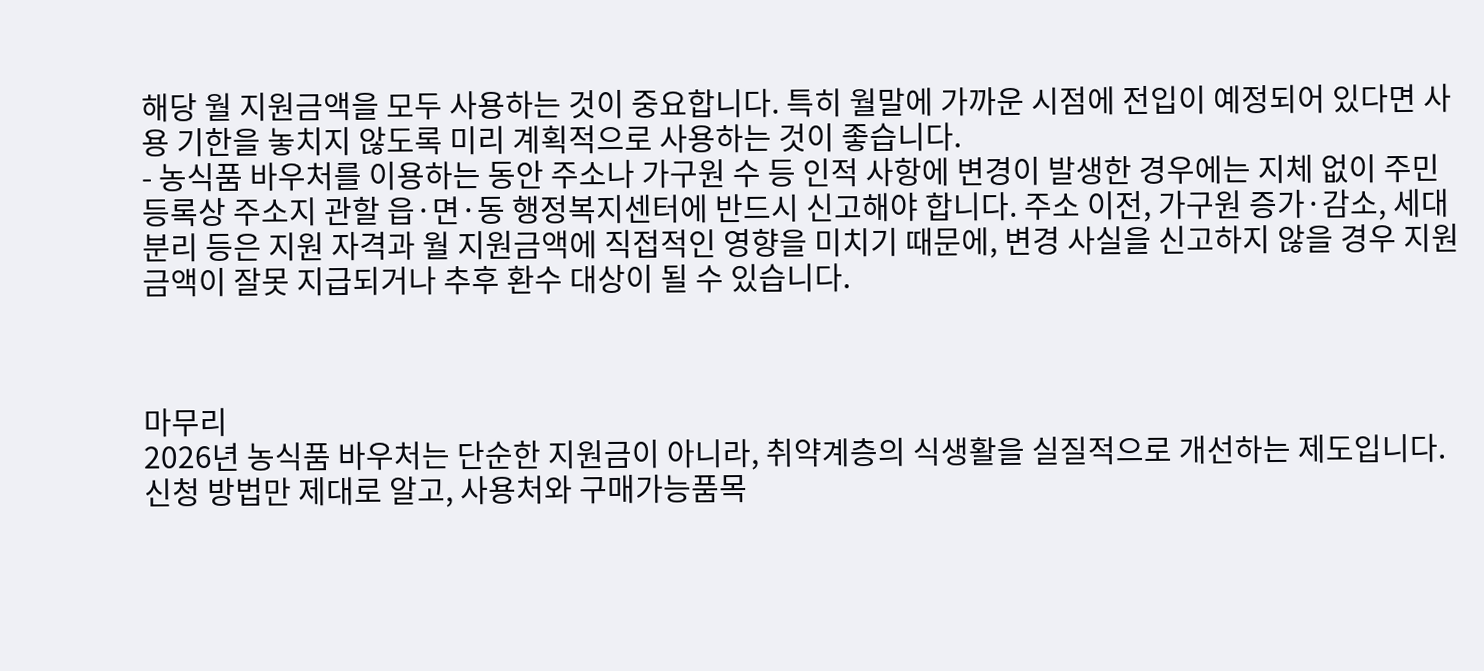해당 월 지원금액을 모두 사용하는 것이 중요합니다. 특히 월말에 가까운 시점에 전입이 예정되어 있다면 사용 기한을 놓치지 않도록 미리 계획적으로 사용하는 것이 좋습니다.
- 농식품 바우처를 이용하는 동안 주소나 가구원 수 등 인적 사항에 변경이 발생한 경우에는 지체 없이 주민등록상 주소지 관할 읍·면·동 행정복지센터에 반드시 신고해야 합니다. 주소 이전, 가구원 증가·감소, 세대 분리 등은 지원 자격과 월 지원금액에 직접적인 영향을 미치기 때문에, 변경 사실을 신고하지 않을 경우 지원금액이 잘못 지급되거나 추후 환수 대상이 될 수 있습니다.



마무리
2026년 농식품 바우처는 단순한 지원금이 아니라, 취약계층의 식생활을 실질적으로 개선하는 제도입니다.
신청 방법만 제대로 알고, 사용처와 구매가능품목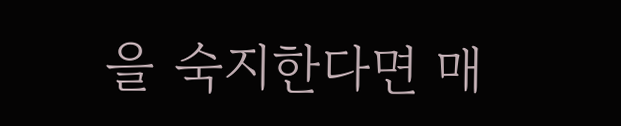을 숙지한다면 매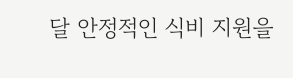달 안정적인 식비 지원을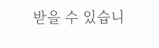받을 수 있습니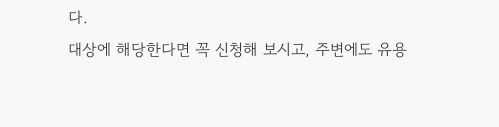다.
대상에 해당한다면 꼭 신청해 보시고, 주변에도 유용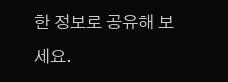한 정보로 공유해 보세요.